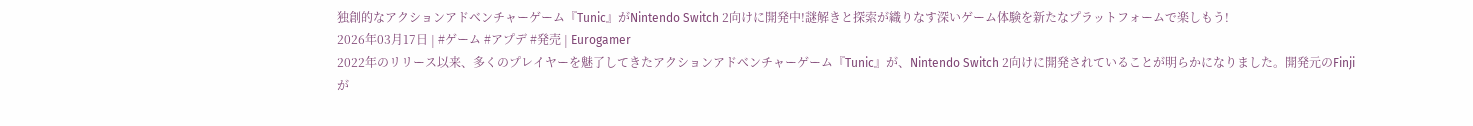独創的なアクションアドベンチャーゲーム『Tunic』がNintendo Switch 2向けに開発中!謎解きと探索が織りなす深いゲーム体験を新たなプラットフォームで楽しもう!
2026年03月17日 | #ゲーム #アプデ #発売 | Eurogamer
2022年のリリース以来、多くのプレイヤーを魅了してきたアクションアドベンチャーゲーム『Tunic』が、Nintendo Switch 2向けに開発されていることが明らかになりました。開発元のFinjiが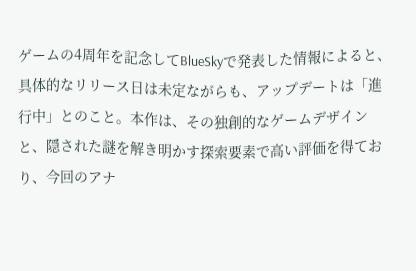ゲームの4周年を記念してBlueSkyで発表した情報によると、具体的なリリース日は未定ながらも、アップデートは「進行中」とのこと。本作は、その独創的なゲームデザインと、隠された謎を解き明かす探索要素で高い評価を得ており、今回のアナ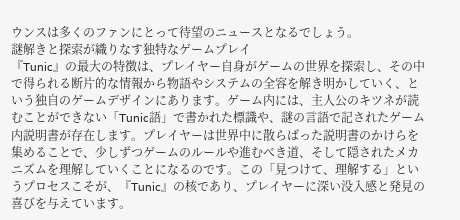ウンスは多くのファンにとって待望のニュースとなるでしょう。
謎解きと探索が織りなす独特なゲームプレイ
『Tunic』の最大の特徴は、プレイヤー自身がゲームの世界を探索し、その中で得られる断片的な情報から物語やシステムの全容を解き明かしていく、という独自のゲームデザインにあります。ゲーム内には、主人公のキツネが読むことができない「Tunic語」で書かれた標識や、謎の言語で記されたゲーム内説明書が存在します。プレイヤーは世界中に散らばった説明書のかけらを集めることで、少しずつゲームのルールや進むべき道、そして隠されたメカニズムを理解していくことになるのです。この「見つけて、理解する」というプロセスこそが、『Tunic』の核であり、プレイヤーに深い没入感と発見の喜びを与えています。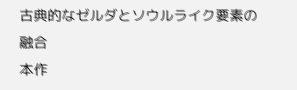古典的なゼルダとソウルライク要素の融合
本作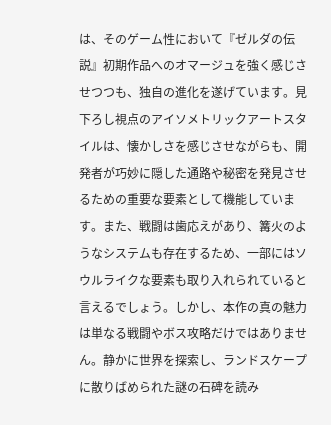は、そのゲーム性において『ゼルダの伝説』初期作品へのオマージュを強く感じさせつつも、独自の進化を遂げています。見下ろし視点のアイソメトリックアートスタイルは、懐かしさを感じさせながらも、開発者が巧妙に隠した通路や秘密を発見させるための重要な要素として機能しています。また、戦闘は歯応えがあり、篝火のようなシステムも存在するため、一部にはソウルライクな要素も取り入れられていると言えるでしょう。しかし、本作の真の魅力は単なる戦闘やボス攻略だけではありません。静かに世界を探索し、ランドスケープに散りばめられた謎の石碑を読み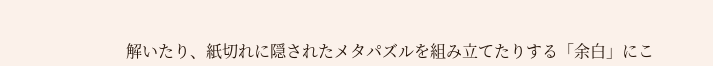解いたり、紙切れに隠されたメタパズルを組み立てたりする「余白」にこ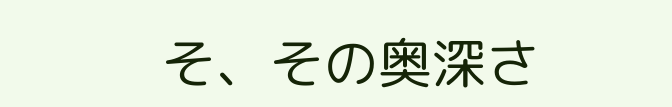そ、その奥深さ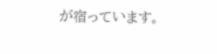が宿っています。